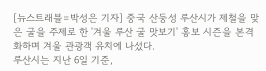[뉴스트래블=박성은 기자] 중국 산둥성 루산시가 제철을 맞은 굴을 주제로 한 '겨울 루산 굴 맛보기' 홍보 시즌을 본격화하며 겨울 관광객 유치에 나섰다.
루산시는 지난 6일 기준,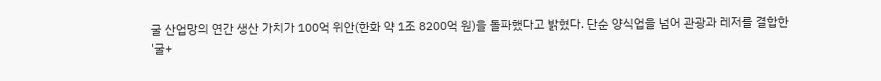굴 산업망의 연간 생산 가치가 100억 위안(한화 약 1조 8200억 원)을 돌파했다고 밝혔다. 단순 양식업을 넘어 관광과 레저를 결합한 '굴+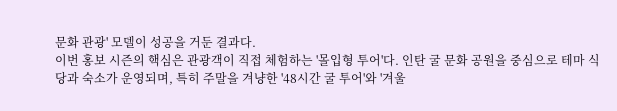문화 관광' 모델이 성공을 거둔 결과다.
이번 홍보 시즌의 핵심은 관광객이 직접 체험하는 '몰입형 투어'다. 인탄 굴 문화 공원을 중심으로 테마 식당과 숙소가 운영되며, 특히 주말을 겨냥한 '48시간 굴 투어'와 '겨울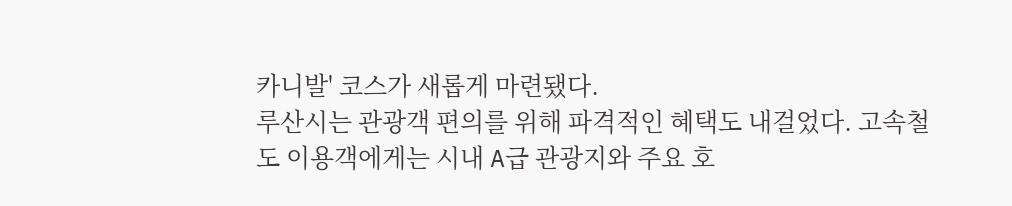카니발' 코스가 새롭게 마련됐다.
루산시는 관광객 편의를 위해 파격적인 혜택도 내걸었다. 고속철도 이용객에게는 시내 A급 관광지와 주요 호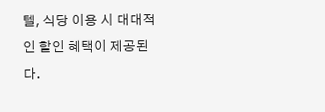텔, 식당 이용 시 대대적인 할인 혜택이 제공된다.